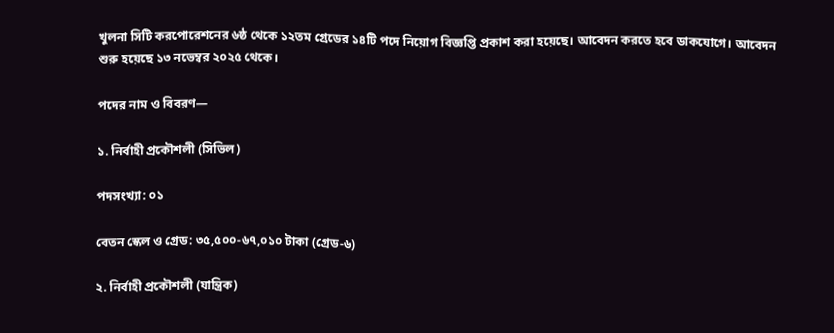খুলনা সিটি করপোরেশনের ৬ষ্ঠ থেকে ১২তম গ্রেডের ১৪টি পদে নিয়োগ বিজ্ঞপ্তি প্রকাশ করা হয়েছে। আবেদন করতে হবে ডাকযোগে। আবেদন শুরু হয়েছে ১৩ নভেম্বর ২০২৫ থেকে।

পদের নাম ও বিবরণ—

১. নির্বাহী প্রকৌশলী (সিভিল)

পদসংখ্যা: ০১

বেতন স্কেল ও গ্রেড: ৩৫,৫০০-৬৭,০১০ টাকা (গ্রেড-৬)

২. নির্বাহী প্রকৌশলী (যান্ত্রিক)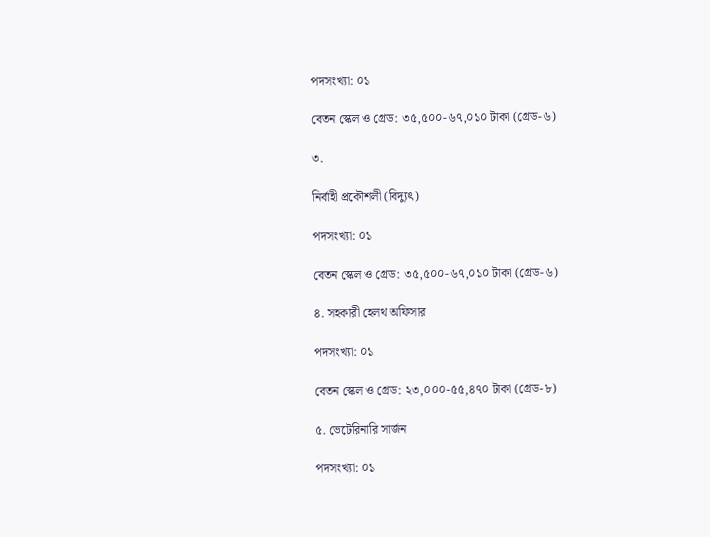পদসংখ্যা: ০১

বেতন স্কেল ও গ্রেড: ৩৫,৫০০-৬৭,০১০ টাকা (গ্রেড-৬)

৩.

নির্বাহী প্রকৌশলী (বিদ্যুৎ)

পদসংখ্যা: ০১

বেতন স্কেল ও গ্রেড: ৩৫,৫০০-৬৭,০১০ টাকা (গ্রেড-৬)

৪. সহকারী হেলথ অফিসার

পদসংখ্যা: ০১

বেতন স্কেল ও গ্রেড: ২৩,০০০-৫৫,৪৭০ টাকা (গ্রেড-৮)

৫. ভেটেরিনারি সার্জন

পদসংখ্যা: ০১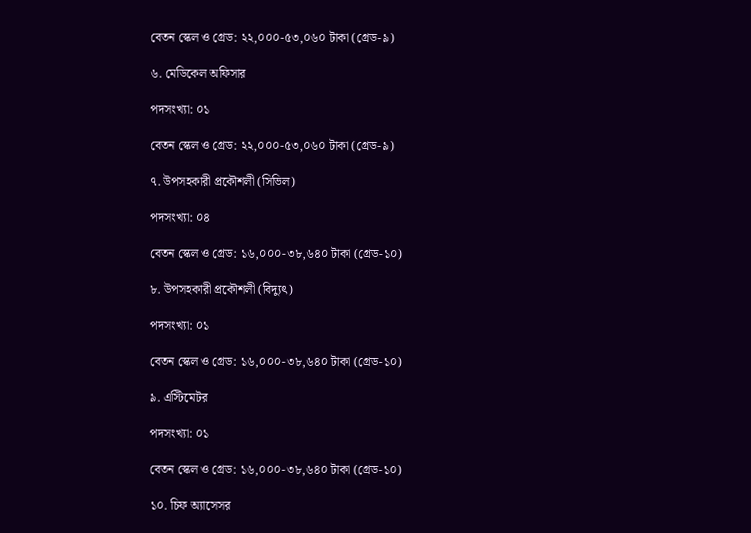বেতন স্কেল ও গ্রেড: ২২,০০০-৫৩,০৬০ টাকা (গ্রেড-৯)

৬. মেডিকেল অফিসার

পদসংখ্যা: ০১

বেতন স্কেল ও গ্রেড: ২২,০০০-৫৩,০৬০ টাকা (গ্রেড-৯)

৭. উপসহকারী প্রকৌশলী (সিভিল)

পদসংখ্যা: ০৪

বেতন স্কেল ও গ্রেড: ১৬,০০০-৩৮,৬৪০ টাকা (গ্রেড-১০)

৮. উপসহকারী প্রকৌশলী (বিদ্যুৎ)

পদসংখ্যা: ০১

বেতন স্কেল ও গ্রেড: ১৬,০০০-৩৮,৬৪০ টাকা (গ্রেড-১০)

৯. এস্টিমেটর

পদসংখ্যা: ০১

বেতন স্কেল ও গ্রেড: ১৬,০০০-৩৮,৬৪০ টাকা (গ্রেড-১০)

১০. চিফ অ্যাসেসর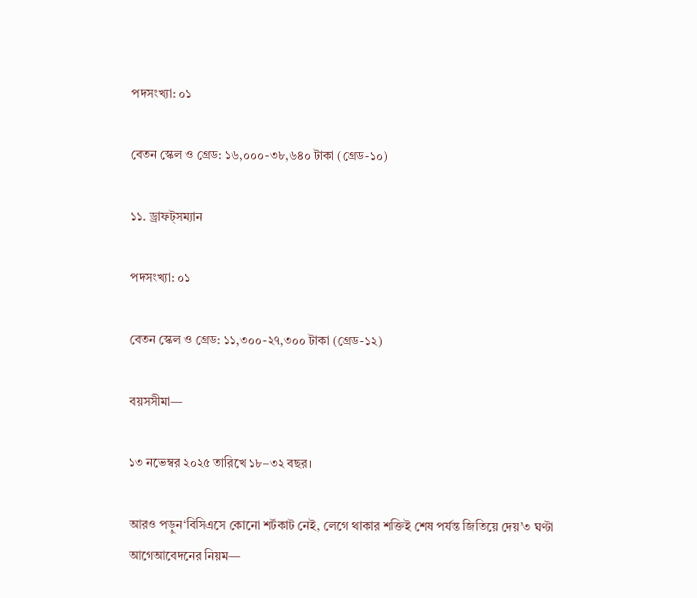পদসংখ্যা: ০১

বেতন স্কেল ও গ্রেড: ১৬,০০০-৩৮,৬৪০ টাকা (গ্রেড-১০)

১১. ড্রাফট্সম্যান

পদসংখ্যা: ০১

বেতন স্কেল ও গ্রেড: ১১,৩০০-২৭,৩০০ টাকা (গ্রেড-১২)

বয়সসীমা—

১৩ নভেম্বর ২০২৫ তারিখে ১৮–৩২ বছর।

আরও পড়ুন‘বিসিএসে কোনো শর্টকাট নেই, লেগে থাকার শক্তিই শেষ পর্যন্ত জিতিয়ে দেয়’৩ ঘণ্টা আগেআবেদনের নিয়ম—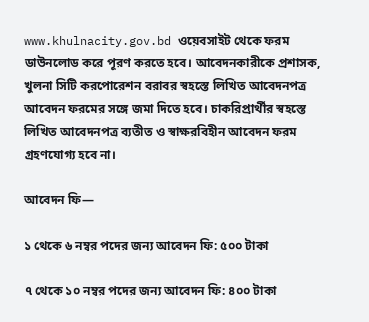www.khulnacity.gov.bd ওয়েবসাইট থেকে ফরম ডাউনলোড করে পূরণ করতে হবে। আবেদনকারীকে প্রশাসক, খুলনা সিটি করপোরেশন বরাবর স্বহস্তে লিখিত আবেদনপত্র আবেদন ফরমের সঙ্গে জমা দিতে হবে। চাকরিপ্রার্থীর স্বহস্তে লিখিত আবেদনপত্র ব্যতীত ও স্বাক্ষরবিহীন আবেদন ফরম গ্রহণযোগ্য হবে না।

আবেদন ফি—

১ থেকে ৬ নম্বর পদের জন্য আবেদন ফি: ৫০০ টাকা

৭ থেকে ১০ নম্বর পদের জন্য আবেদন ফি: ৪০০ টাকা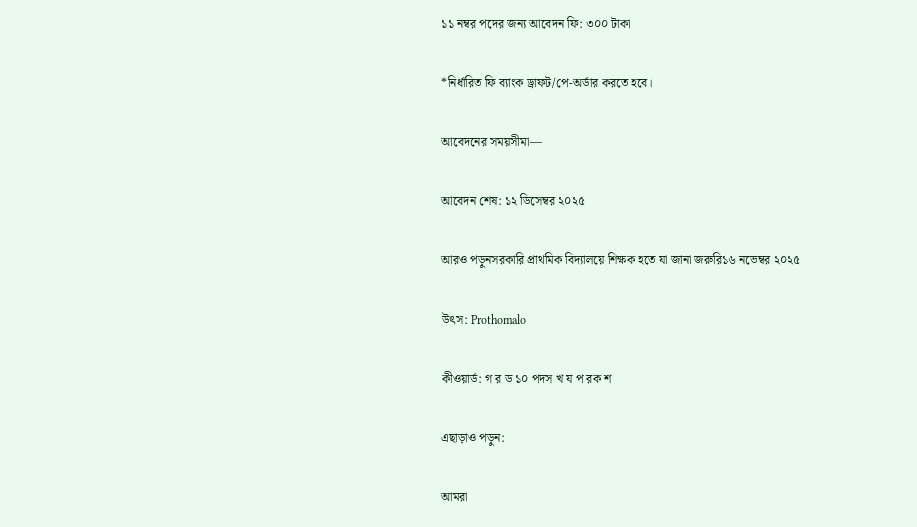১১ নম্বর পদের জন্য আবেদন ফি: ৩০০ টাকা

*নির্ধারিত ফি ব্যাংক ড্রাফট/পে-অর্ডার করতে হবে।

আবেদনের সময়সীমা—

আবেদন শেষ: ১২ ডিসেম্বর ২০২৫

আরও পড়ুনসরকারি প্রাথমিক বিদ্যালয়ে শিক্ষক হতে যা জানা জরুরি১৬ নভেম্বর ২০২৫

উৎস: Prothomalo

কীওয়ার্ড: গ র ড ১০ পদস খ য প রক শ

এছাড়াও পড়ুন:

আমরা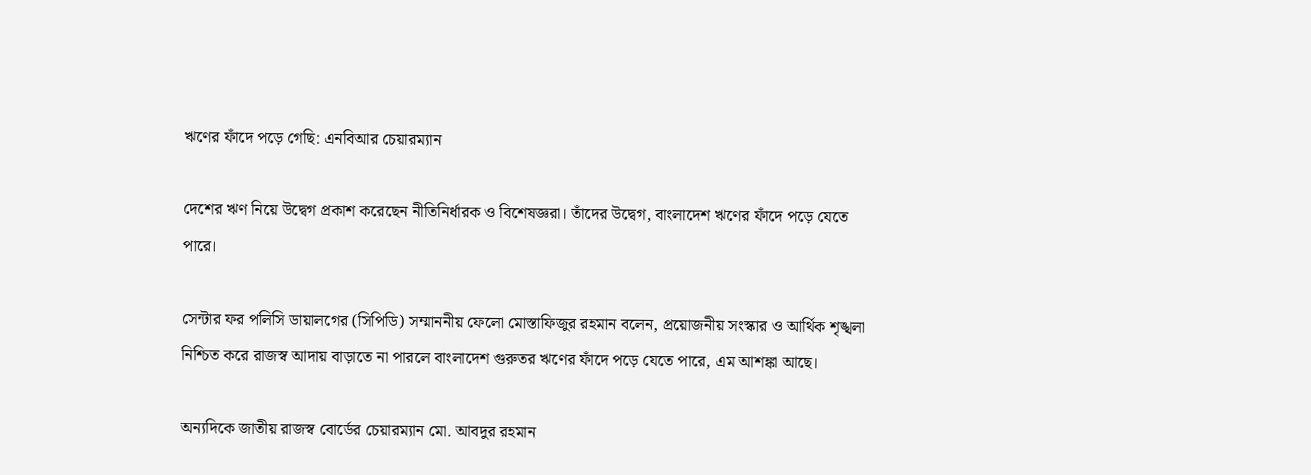ঋণের ফাঁদে পড়ে গেছি: এনবিআর চেয়ারম্যান

দেশের ঋণ নিয়ে উদ্বেগ প্রকাশ করেছেন নীতিনির্ধারক ও বিশেষজ্ঞরা। তাঁদের উদ্বেগ, বাংলাদেশ ঋণের ফাঁদে পড়ে যেতে পারে।

সেন্টার ফর পলিসি ডায়ালগের (সিপিডি) সম্মাননীয় ফেলো মোস্তাফিজুর রহমান বলেন, প্রয়োজনীয় সংস্কার ও আর্থিক শৃঙ্খলা নিশ্চিত করে রাজস্ব আদায় বাড়াতে না পারলে বাংলাদেশ গুরুতর ঋণের ফাঁদে পড়ে যেতে পারে, এম আশঙ্কা আছে।

অন্যদিকে জাতীয় রাজস্ব বোর্ডের চেয়ারম্যান মো. আবদুর রহমান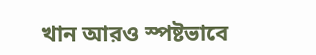খান আরও স্পষ্টভাবে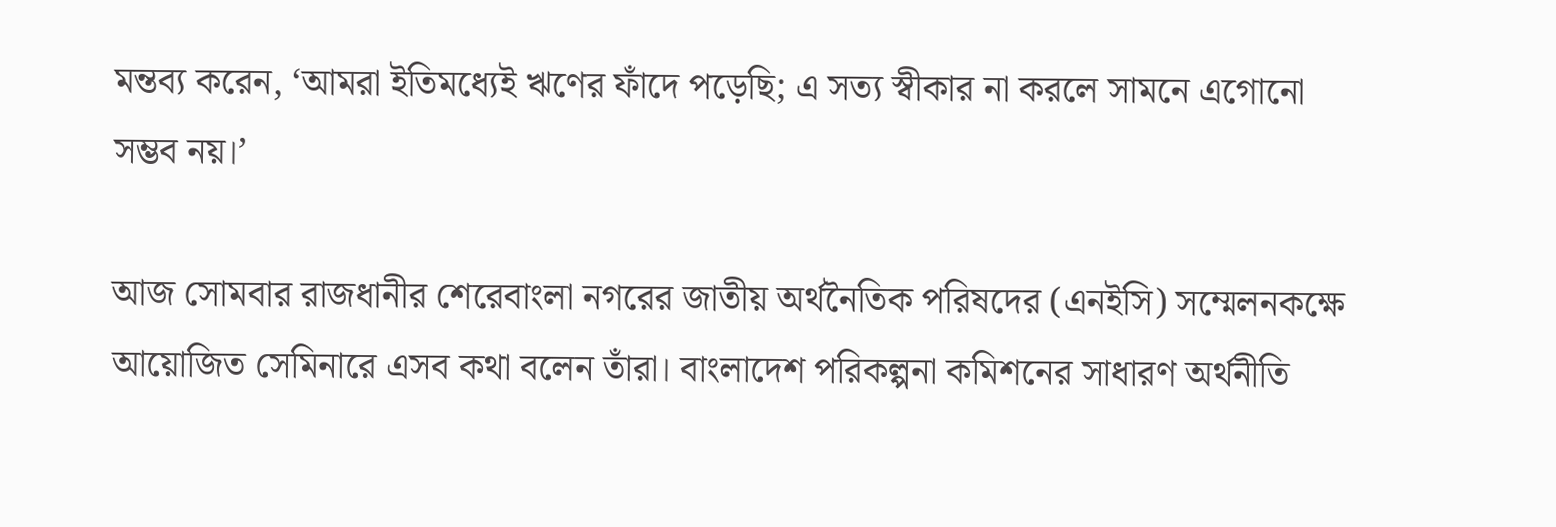মন্তব্য করেন, ‘আমরা ইতিমধ্যেই ঋণের ফাঁদে পড়েছি; এ সত্য স্বীকার না করলে সামনে এগোনো সম্ভব নয়।’

আজ সোমবার রাজধানীর শেরেবাংলা নগরের জাতীয় অর্থনৈতিক পরিষদের (এনইসি) সম্মেলনকক্ষে আয়োজিত সেমিনারে এসব কথা বলেন তাঁরা। বাংলাদেশ পরিকল্পনা কমিশনের সাধারণ অর্থনীতি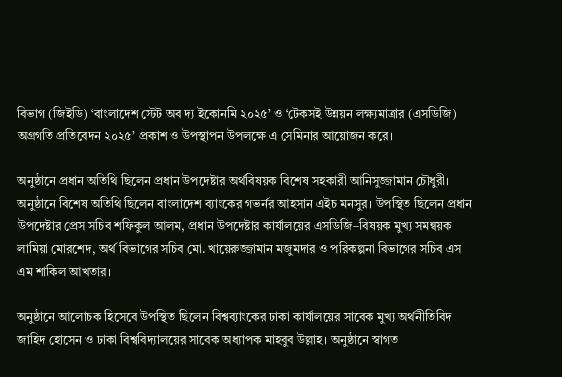বিভাগ (জিইডি) ‘বাংলাদেশ স্টেট অব দ্য ইকোনমি ২০২৫’ ও ‘টেকসই উন্নয়ন লক্ষ্যমাত্রার (এসডিজি) অগ্রগতি প্রতিবেদন ২০২৫’ প্রকাশ ও উপস্থাপন উপলক্ষে এ সেমিনার আয়োজন করে।

অনুষ্ঠানে প্রধান অতিথি ছিলেন প্রধান উপদেষ্টার অর্থবিষয়ক বিশেষ সহকারী আনিসুজ্জামান চৌধুরী। অনুষ্ঠানে বিশেষ অতিথি ছিলেন বাংলাদেশ ব্যাংকের গভর্নর আহসান এইচ মনসুর। উপস্থিত ছিলেন প্রধান উপদেষ্টার প্রেস সচিব শফিকুল আলম, প্রধান উপদেষ্টার কার্যালয়ের এসডিজি–বিষয়ক মুখ্য সমন্বয়ক লামিয়া মোরশেদ, অর্থ বিভাগের সচিব মো. খায়েরুজ্জামান মজুমদার ও পরিকল্পনা বিভাগের সচিব এস এম শাকিল আখতার।

অনুষ্ঠানে আলোচক হিসেবে উপস্থিত ছিলেন বিশ্বব্যাংকের ঢাকা কার্যালয়ের সাবেক মুখ্য অর্থনীতিবিদ জাহিদ হোসেন ও ঢাকা বিশ্ববিদ্যালয়ের সাবেক অধ্যাপক মাহবুব উল্লাহ। অনুষ্ঠানে স্বাগত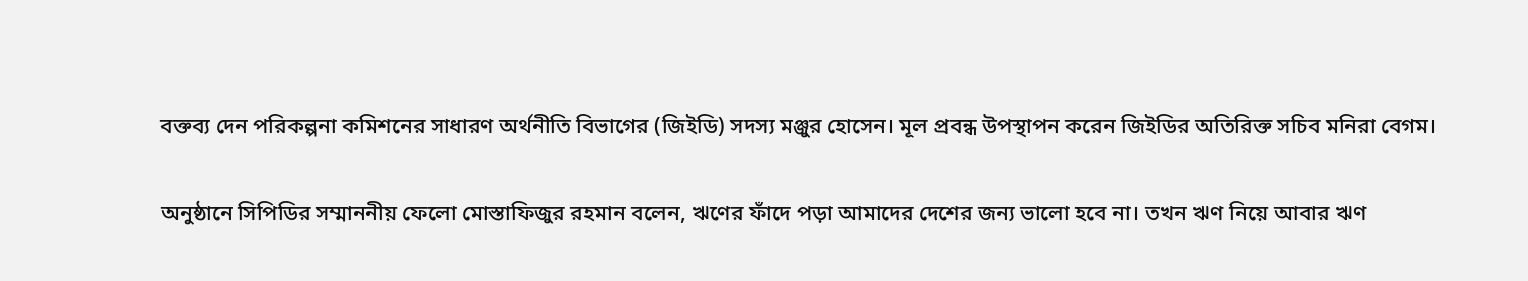বক্তব্য দেন পরিকল্পনা কমিশনের সাধারণ অর্থনীতি বিভাগের (জিইডি) সদস্য মঞ্জুর হোসেন। মূল প্রবন্ধ উপস্থাপন করেন জিইডির অতিরিক্ত সচিব মনিরা বেগম।

অনুষ্ঠানে সিপিডির সম্মাননীয় ফেলো মোস্তাফিজুর রহমান বলেন, ঋণের ফাঁদে পড়া আমাদের দেশের জন্য ভালো হবে না। তখন ঋণ নিয়ে আবার ঋণ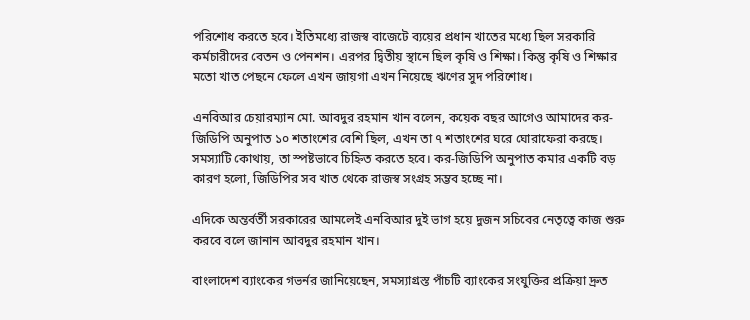পরিশোধ করতে হবে। ইতিমধ্যে রাজস্ব বাজেটে ব্যয়ের প্রধান খাতের মধ্যে ছিল সরকারি কর্মচারীদের বেতন ও পেনশন। এরপর দ্বিতীয় স্থানে ছিল কৃষি ও শিক্ষা। কিন্তু কৃষি ও শিক্ষার মতো খাত পেছনে ফেলে এখন জায়গা এখন নিয়েছে ঋণের সুদ পরিশোধ।

এনবিআর চেয়ারম্যান মো. আবদুর রহমান খান বলেন, কয়েক বছর আগেও আমাদের কর-জিডিপি অনুপাত ১০ শতাংশের বেশি ছিল, এখন তা ৭ শতাংশের ঘরে ঘোরাফেরা করছে। সমস্যাটি কোথায়, তা স্পষ্টভাবে চিহ্নিত করতে হবে। কর-জিডিপি অনুপাত কমার একটি বড় কারণ হলো, জিডিপির সব খাত থেকে রাজস্ব সংগ্রহ সম্ভব হচ্ছে না।

এদিকে অন্তর্বর্তী সরকারের আমলেই এনবিআর দুই ভাগ হয়ে দুজন সচিবের নেতৃত্বে কাজ শুরু করবে বলে জানান আবদুর রহমান খান।

বাংলাদেশ ব্যাংকের গভর্নর জানিয়েছেন, সমস্যাগ্রস্ত পাঁচটি ব্যাংকের সংযুক্তির প্রক্রিয়া দ্রুত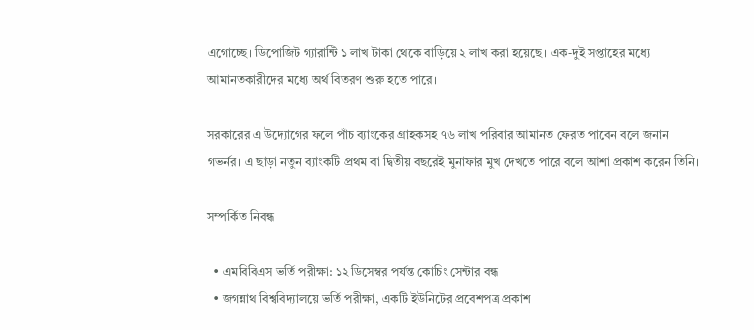এগোচ্ছে। ডিপোজিট গ্যারান্টি ১ লাখ টাকা থেকে বাড়িয়ে ২ লাখ করা হয়েছে। এক-দুই সপ্তাহের মধ্যে আমানতকারীদের মধ্যে অর্থ বিতরণ শুরু হতে পারে।

সরকারের এ উদ্যোগের ফলে পাঁচ ব্যাংকের গ্রাহকসহ ৭৬ লাখ পরিবার আমানত ফেরত পাবেন বলে জনান গভর্নর। এ ছাড়া নতুন ব্যাংকটি প্রথম বা দ্বিতীয় বছরেই মুনাফার মুখ দেখতে পারে বলে আশা প্রকাশ করেন তিনি।

সম্পর্কিত নিবন্ধ

  • এমবিবিএস ভর্তি পরীক্ষা: ১২ ডিসেম্বর পর্যন্ত কোচিং সেন্টার বন্ধ
  • জগন্নাথ বিশ্ববিদ্যালয়ে ভর্তি পরীক্ষা, একটি ইউনিটের প্রবেশপত্র প্রকাশ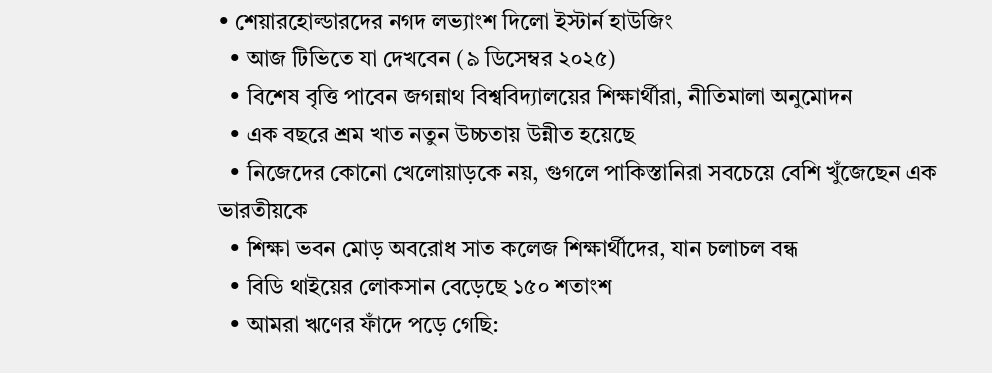• শেয়ারহোল্ডারদের নগদ লভ্যাংশ দিলো ইস্টার্ন হাউজিং
  • আজ টিভিতে যা দেখবেন (৯ ডিসেম্বর ২০২৫)
  • বিশেষ বৃত্তি পাবেন জগন্নাথ বিশ্ববিদ্যালয়ের শিক্ষার্থীরা, নীতিমালা অনুমোদন
  • এক বছরে শ্রম খাত নতুন উচ্চতায় উন্নীত হয়েছে
  • নিজেদের কোনো খেলোয়াড়কে নয়, গুগলে পাকিস্তানিরা সবচেয়ে বেশি খুঁজেছেন এক ভারতীয়কে
  • শিক্ষা ভবন মোড় অবরোধ সাত কলেজ শিক্ষার্থীদের, যান চলাচল বন্ধ
  • বিডি থাইয়ের লোকসান বেড়েছে ১৫০ শতাংশ
  • আমরা ঋণের ফাঁদে পড়ে গেছি: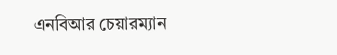এনবিআর চেয়ারম্যান